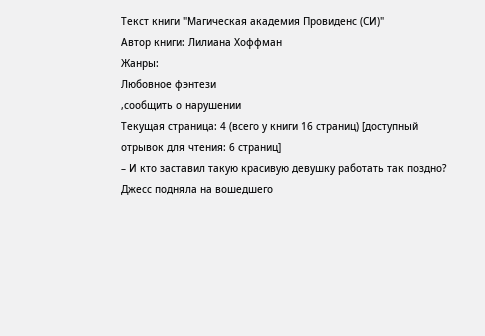Текст книги "Магическая академия Провиденс (СИ)"
Автор книги: Лилиана Хоффман
Жанры:
Любовное фэнтези
,сообщить о нарушении
Текущая страница: 4 (всего у книги 16 страниц) [доступный отрывок для чтения: 6 страниц]
– И кто заставил такую красивую девушку работать так поздно?
Джесс подняла на вошедшего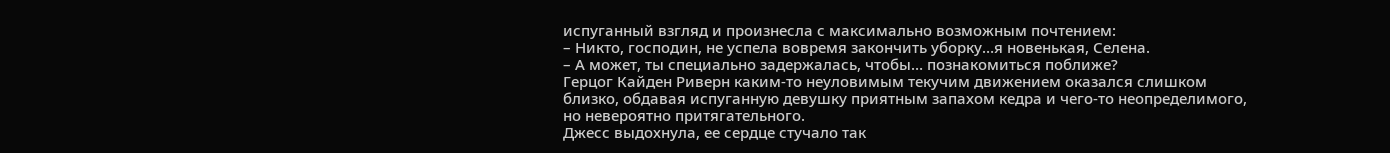испуганный взгляд и произнесла с максимально возможным почтением:
– Никто, господин, не успела вовремя закончить уборку…я новенькая, Селена.
– А может, ты специально задержалась, чтобы… познакомиться поближе?
Герцог Кайден Риверн каким-то неуловимым текучим движением оказался слишком близко, обдавая испуганную девушку приятным запахом кедра и чего-то неопределимого, но невероятно притягательного.
Джесс выдохнула, ее сердце стучало так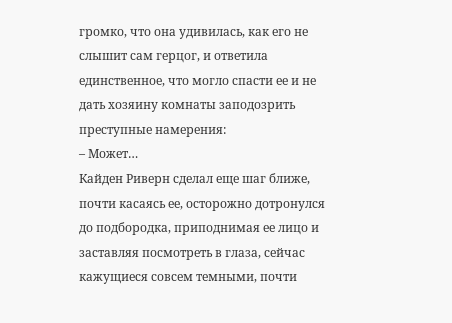громко, что она удивилась, как его не слышит сам герцог, и ответила единственное, что могло спасти ее и не дать хозяину комнаты заподозрить преступные намерения:
– Может…
Кайден Риверн сделал еще шаг ближе, почти касаясь ее, осторожно дотронулся до подбородка, приподнимая ее лицо и заставляя посмотреть в глаза, сейчас кажущиеся совсем темными, почти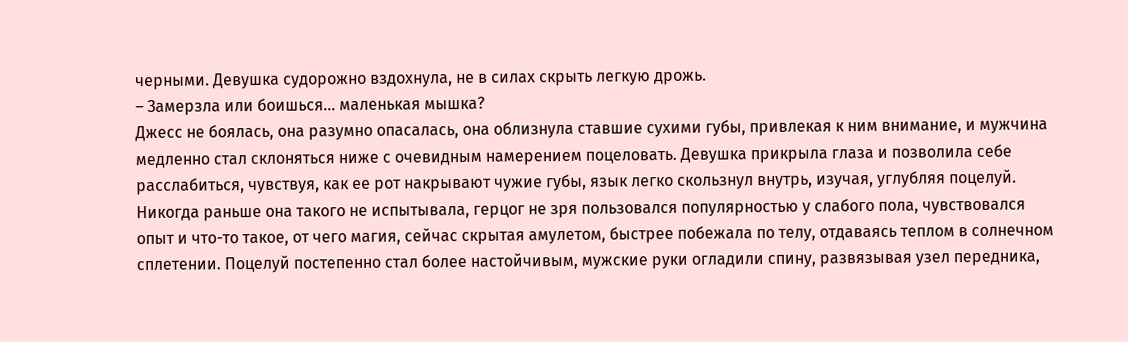черными. Девушка судорожно вздохнула, не в силах скрыть легкую дрожь.
– Замерзла или боишься… маленькая мышка?
Джесс не боялась, она разумно опасалась, она облизнула ставшие сухими губы, привлекая к ним внимание, и мужчина медленно стал склоняться ниже с очевидным намерением поцеловать. Девушка прикрыла глаза и позволила себе расслабиться, чувствуя, как ее рот накрывают чужие губы, язык легко скользнул внутрь, изучая, углубляя поцелуй. Никогда раньше она такого не испытывала, герцог не зря пользовался популярностью у слабого пола, чувствовался опыт и что-то такое, от чего магия, сейчас скрытая амулетом, быстрее побежала по телу, отдаваясь теплом в солнечном сплетении. Поцелуй постепенно стал более настойчивым, мужские руки огладили спину, развязывая узел передника,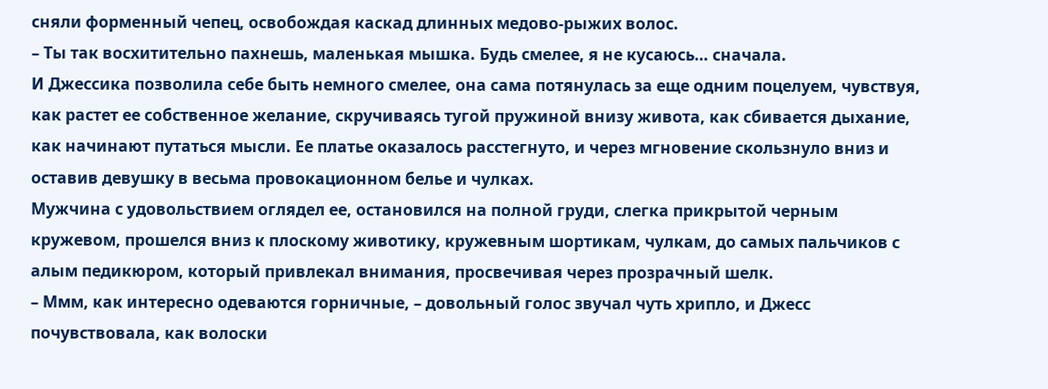сняли форменный чепец, освобождая каскад длинных медово-рыжих волос.
– Ты так восхитительно пахнешь, маленькая мышка. Будь смелее, я не кусаюсь… сначала.
И Джессика позволила себе быть немного смелее, она сама потянулась за еще одним поцелуем, чувствуя, как растет ее собственное желание, скручиваясь тугой пружиной внизу живота, как сбивается дыхание, как начинают путаться мысли. Ее платье оказалось расстегнуто, и через мгновение скользнуло вниз и оставив девушку в весьма провокационном белье и чулках.
Мужчина с удовольствием оглядел ее, остановился на полной груди, слегка прикрытой черным кружевом, прошелся вниз к плоскому животику, кружевным шортикам, чулкам, до самых пальчиков с алым педикюром, который привлекал внимания, просвечивая через прозрачный шелк.
– Ммм, как интересно одеваются горничные, – довольный голос звучал чуть хрипло, и Джесс почувствовала, как волоски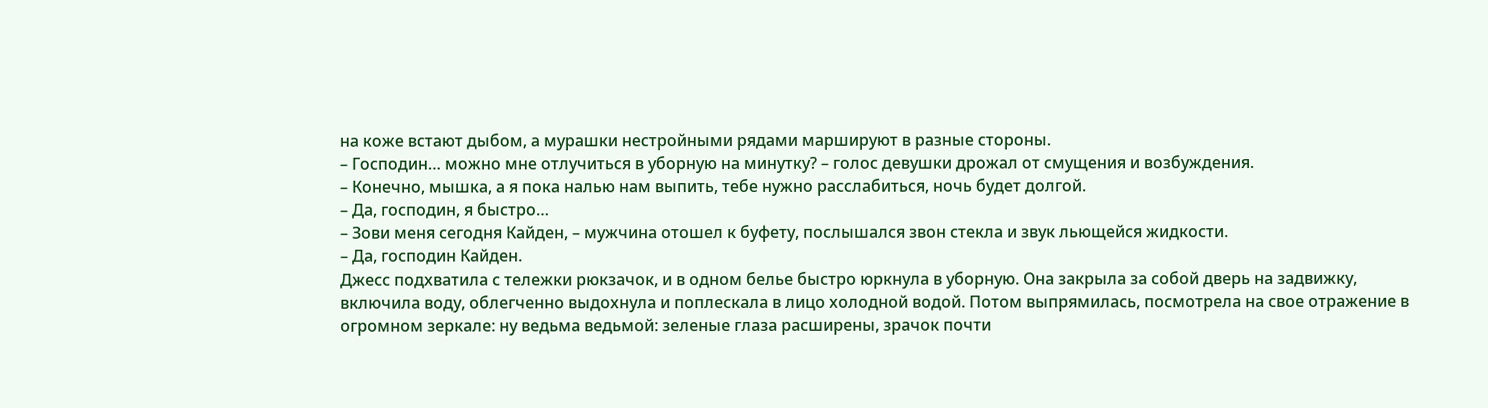на коже встают дыбом, а мурашки нестройными рядами маршируют в разные стороны.
– Господин… можно мне отлучиться в уборную на минутку? – голос девушки дрожал от смущения и возбуждения.
– Конечно, мышка, а я пока налью нам выпить, тебе нужно расслабиться, ночь будет долгой.
– Да, господин, я быстро…
– Зови меня сегодня Кайден, – мужчина отошел к буфету, послышался звон стекла и звук льющейся жидкости.
– Да, господин Кайден.
Джесс подхватила с тележки рюкзачок, и в одном белье быстро юркнула в уборную. Она закрыла за собой дверь на задвижку, включила воду, облегченно выдохнула и поплескала в лицо холодной водой. Потом выпрямилась, посмотрела на свое отражение в огромном зеркале: ну ведьма ведьмой: зеленые глаза расширены, зрачок почти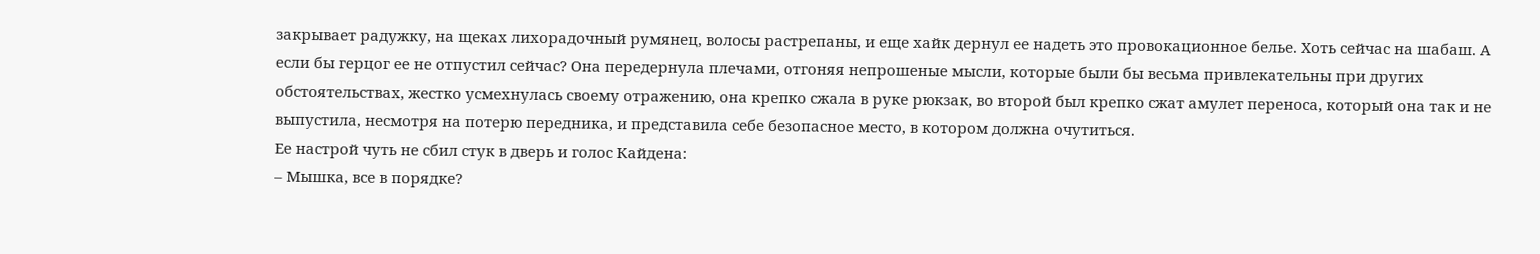закрывает радужку, на щеках лихорадочный румянец, волосы растрепаны, и еще хайк дернул ее надеть это провокационное белье. Хоть сейчас на шабаш. А если бы герцог ее не отпустил сейчас? Она передернула плечами, отгоняя непрошеные мысли, которые были бы весьма привлекательны при других обстоятельствах, жестко усмехнулась своему отражению, она крепко сжала в руке рюкзак, во второй был крепко сжат амулет переноса, который она так и не выпустила, несмотря на потерю передника, и представила себе безопасное место, в котором должна очутиться.
Ее настрой чуть не сбил стук в дверь и голос Кайдена:
– Мышка, все в порядке?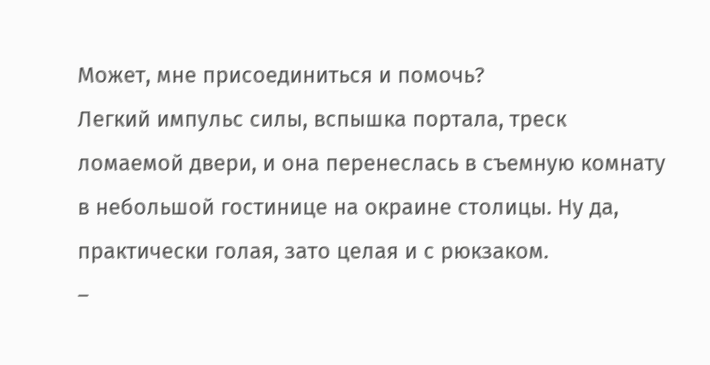Может, мне присоединиться и помочь?
Легкий импульс силы, вспышка портала, треск ломаемой двери, и она перенеслась в съемную комнату в небольшой гостинице на окраине столицы. Ну да, практически голая, зато целая и с рюкзаком.
–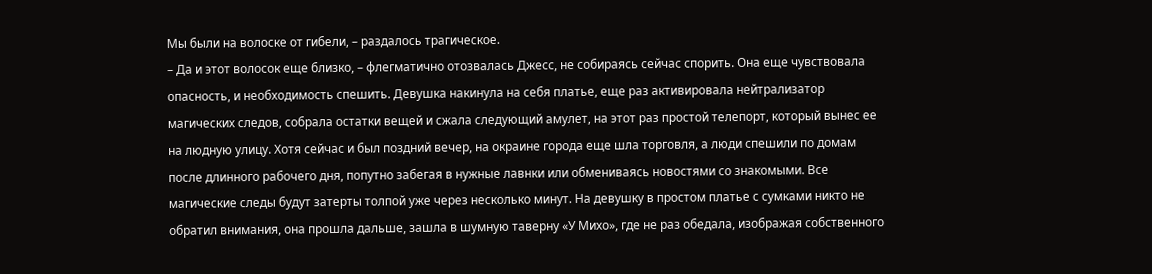Мы были на волоске от гибели, – раздалось трагическое.
– Да и этот волосок еще близко, – флегматично отозвалась Джесс, не собираясь сейчас спорить. Она еще чувствовала опасность, и необходимость спешить. Девушка накинула на себя платье, еще раз активировала нейтрализатор магических следов, собрала остатки вещей и сжала следующий амулет, на этот раз простой телепорт, который вынес ее на людную улицу. Хотя сейчас и был поздний вечер, на окраине города еще шла торговля, а люди спешили по домам после длинного рабочего дня, попутно забегая в нужные лавнки или обмениваясь новостями со знакомыми. Все магические следы будут затерты толпой уже через несколько минут. На девушку в простом платье с сумками никто не обратил внимания, она прошла дальше, зашла в шумную таверну «У Михо», где не раз обедала, изображая собственного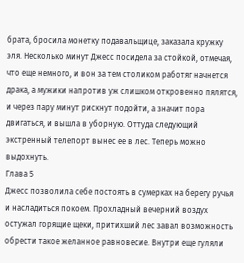брата, бросила монетку подавальщице, заказала кружку эля. Несколько минут Джесс посидела за стойкой, отмечая, что еще немного, и вон за тем столиком работяг начнется драка, а мужики напротив уж слишком откровенно пялятся, и через пару минут рискнут подойти, а значит пора двигаться, и вышла в уборную. Оттуда следующий экстренный телепорт вынес ее в лес. Теперь можно выдохнуть.
Глава 5
Джесс позволила себе постоять в сумерках на берегу ручья и насладиться покоем. Прохладный вечерний воздух остужал горящие щеки, притихший лес завал возможность обрести такое желанное равновесие. Внутри еще гуляли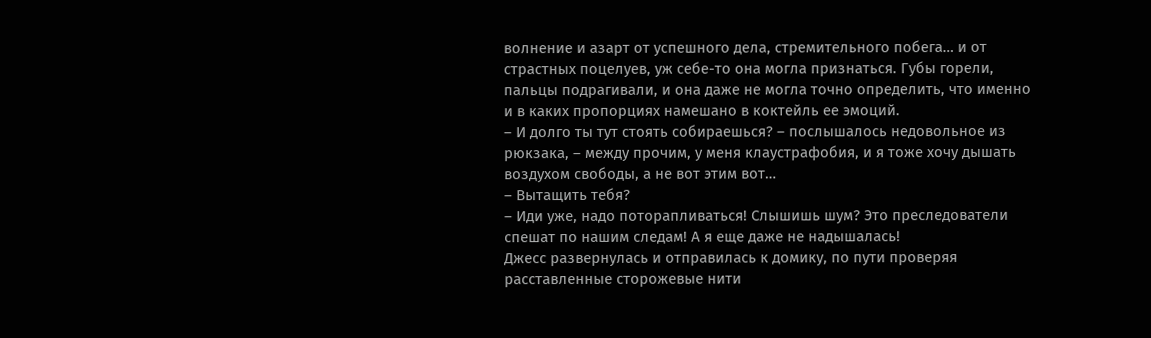волнение и азарт от успешного дела, стремительного побега… и от страстных поцелуев, уж себе-то она могла признаться. Губы горели, пальцы подрагивали, и она даже не могла точно определить, что именно и в каких пропорциях намешано в коктейль ее эмоций.
– И долго ты тут стоять собираешься? – послышалось недовольное из рюкзака, – между прочим, у меня клаустрафобия, и я тоже хочу дышать воздухом свободы, а не вот этим вот…
– Вытащить тебя?
– Иди уже, надо поторапливаться! Слышишь шум? Это преследователи спешат по нашим следам! А я еще даже не надышалась!
Джесс развернулась и отправилась к домику, по пути проверяя расставленные сторожевые нити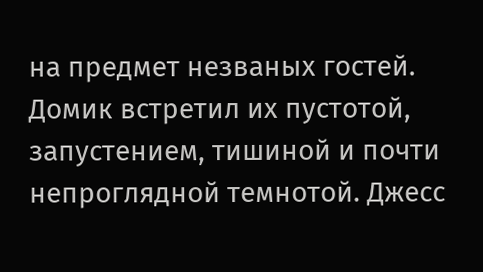на предмет незваных гостей.
Домик встретил их пустотой, запустением, тишиной и почти непроглядной темнотой. Джесс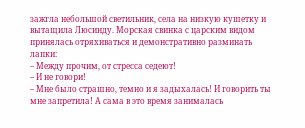зажгла небольшой светильник, села на низкую кушетку и вытащила Люсинду. Морская свинка с царским видом принялась отряхиваться и демонстративно разминать лапки:
– Между прочим, от стресса седеют!
– И не говори!
– Мне было страшно, темно и я задыхалась! И говорить ты мне запретила! А сама в это время занималась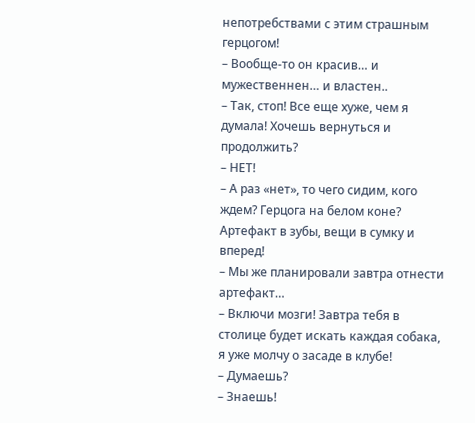непотребствами с этим страшным герцогом!
– Вообще-то он красив… и мужественнен… и властен..
– Так, стоп! Все еще хуже, чем я думала! Хочешь вернуться и продолжить?
– НЕТ!
– А раз «нет», то чего сидим, кого ждем? Герцога на белом коне? Артефакт в зубы, вещи в сумку и вперед!
– Мы же планировали завтра отнести артефакт…
– Включи мозги! Завтра тебя в столице будет искать каждая собака, я уже молчу о засаде в клубе!
– Думаешь?
– Знаешь!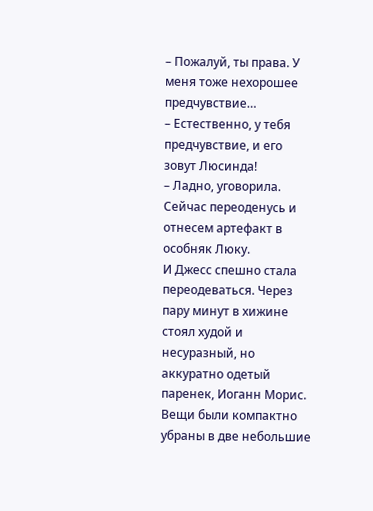– Пожалуй, ты права. У меня тоже нехорошее предчувствие…
– Естественно, у тебя предчувствие, и его зовут Люсинда!
– Ладно, уговорила. Сейчас переоденусь и отнесем артефакт в особняк Люку.
И Джесс спешно стала переодеваться. Через пару минут в хижине стоял худой и несуразный, но аккуратно одетый паренек, Иоганн Морис. Вещи были компактно убраны в две небольшие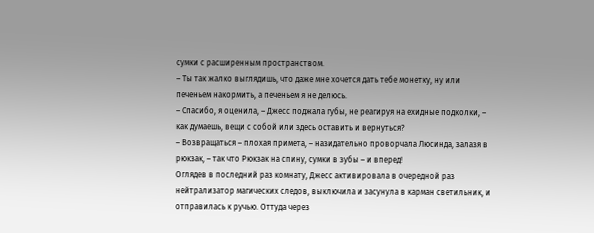сумки с расширенным пространством.
– Ты так жалко выглядишь, что даже мне хочется дать тебе монетку, ну или печеньем накормить, а печеньем я не делюсь.
– Спасибо, я оценила, – Джесс поджала губы, не реагируя на ехидные подколки, – как думаешь, вещи с собой или здесь оставить и вернуться?
– Возвращаться – плохая примета, – назидательно проворчала Люсинда, залазя в рюкзак, – так что Рюкзак на спину, сумки в зубы – и вперед!
Оглядев в последний раз комнату, Джесс активировала в очередной раз нейтрализатор магических следов, выключила и засунула в карман светильник, и отправилась к ручью. Оттуда через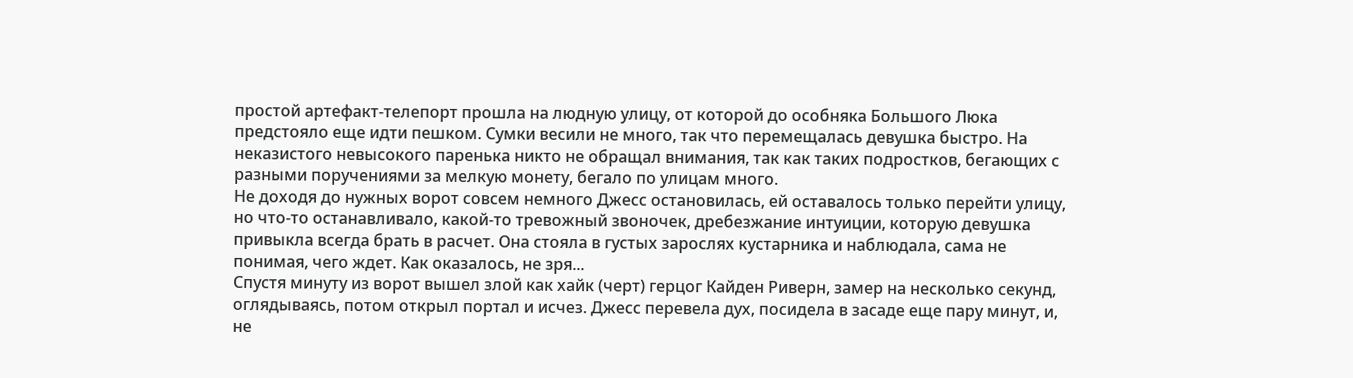простой артефакт-телепорт прошла на людную улицу, от которой до особняка Большого Люка предстояло еще идти пешком. Сумки весили не много, так что перемещалась девушка быстро. На неказистого невысокого паренька никто не обращал внимания, так как таких подростков, бегающих с разными поручениями за мелкую монету, бегало по улицам много.
Не доходя до нужных ворот совсем немного Джесс остановилась, ей оставалось только перейти улицу, но что-то останавливало, какой-то тревожный звоночек, дребезжание интуиции, которую девушка привыкла всегда брать в расчет. Она стояла в густых зарослях кустарника и наблюдала, сама не понимая, чего ждет. Как оказалось, не зря...
Спустя минуту из ворот вышел злой как хайк (черт) герцог Кайден Риверн, замер на несколько секунд, оглядываясь, потом открыл портал и исчез. Джесс перевела дух, посидела в засаде еще пару минут, и, не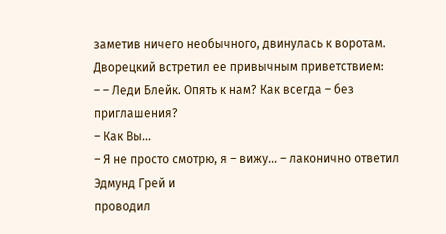заметив ничего необычного, двинулась к воротам.
Дворецкий встретил ее привычным приветствием:
– – Леди Блейк. Опять к нам? Как всегда – без приглашения?
– Как Вы…
– Я не просто смотрю, я – вижу… – лаконично ответил Эдмунд Грей и
проводил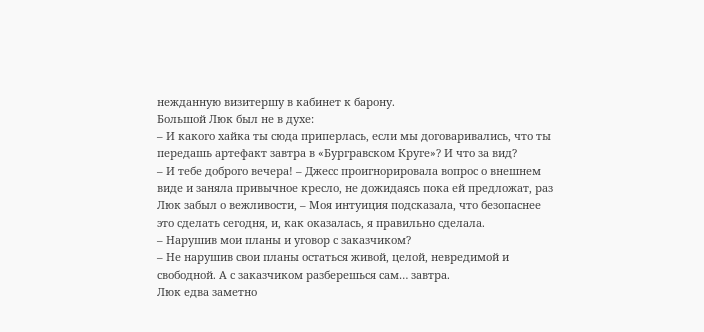нежданную визитершу в кабинет к барону.
Большой Люк был не в духе:
– И какого хайка ты сюда приперлась, если мы договаривались, что ты передашь артефакт завтра в «Бургравском Круге»? И что за вид?
– И тебе доброго вечера! – Джесс проигнорировала вопрос о внешнем виде и заняла привычное кресло, не дожидаясь пока ей предложат, раз Люк забыл о вежливости, – Моя интуиция подсказала, что безопаснее это сделать сегодня, и, как оказалась, я правильно сделала.
– Нарушив мои планы и уговор с заказчиком?
– Не нарушив свои планы остаться живой, целой, невредимой и свободной. А с заказчиком разберешься сам… завтра.
Люк едва заметно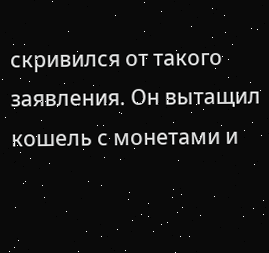скривился от такого заявления. Он вытащил кошель с монетами и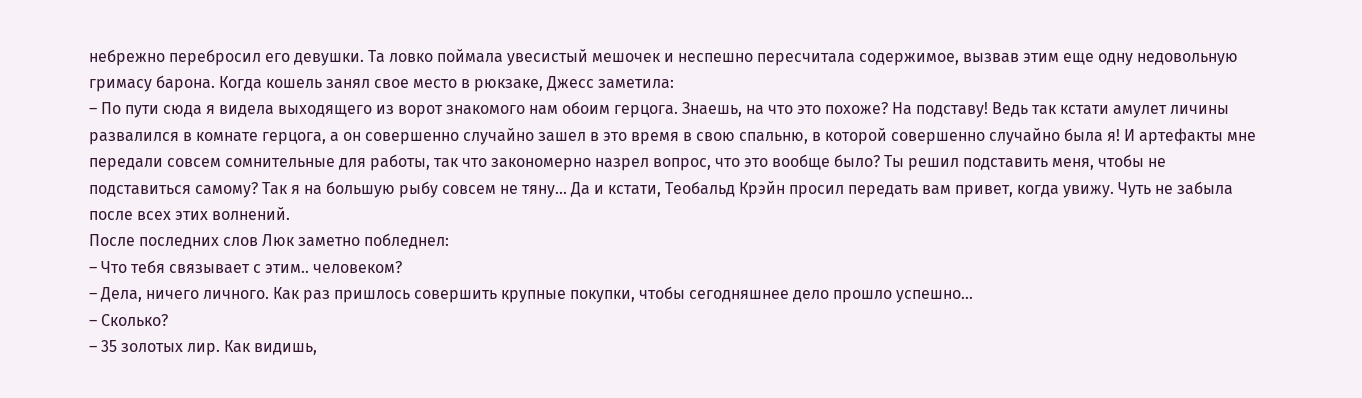небрежно перебросил его девушки. Та ловко поймала увесистый мешочек и неспешно пересчитала содержимое, вызвав этим еще одну недовольную гримасу барона. Когда кошель занял свое место в рюкзаке, Джесс заметила:
– По пути сюда я видела выходящего из ворот знакомого нам обоим герцога. Знаешь, на что это похоже? На подставу! Ведь так кстати амулет личины развалился в комнате герцога, а он совершенно случайно зашел в это время в свою спальню, в которой совершенно случайно была я! И артефакты мне передали совсем сомнительные для работы, так что закономерно назрел вопрос, что это вообще было? Ты решил подставить меня, чтобы не подставиться самому? Так я на большую рыбу совсем не тяну... Да и кстати, Теобальд Крэйн просил передать вам привет, когда увижу. Чуть не забыла после всех этих волнений.
После последних слов Люк заметно побледнел:
– Что тебя связывает с этим.. человеком?
– Дела, ничего личного. Как раз пришлось совершить крупные покупки, чтобы сегодняшнее дело прошло успешно…
– Сколько?
– 35 золотых лир. Как видишь,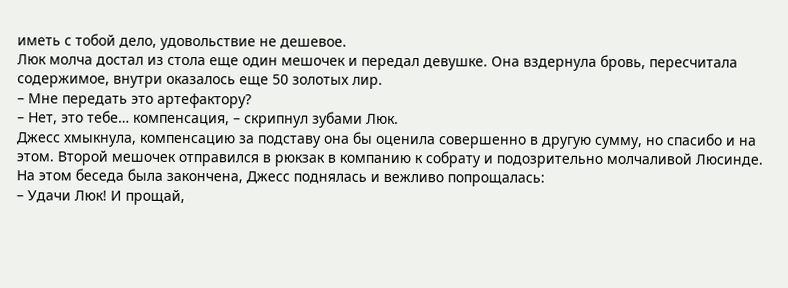иметь с тобой дело, удовольствие не дешевое.
Люк молча достал из стола еще один мешочек и передал девушке. Она вздернула бровь, пересчитала содержимое, внутри оказалось еще 50 золотых лир.
– Мне передать это артефактору?
– Нет, это тебе… компенсация, – скрипнул зубами Люк.
Джесс хмыкнула, компенсацию за подставу она бы оценила совершенно в другую сумму, но спасибо и на этом. Второй мешочек отправился в рюкзак в компанию к собрату и подозрительно молчаливой Люсинде.
На этом беседа была закончена, Джесс поднялась и вежливо попрощалась:
– Удачи Люк! И прощай,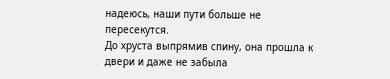надеюсь, наши пути больше не пересекутся.
До хруста выпрямив спину, она прошла к двери и даже не забыла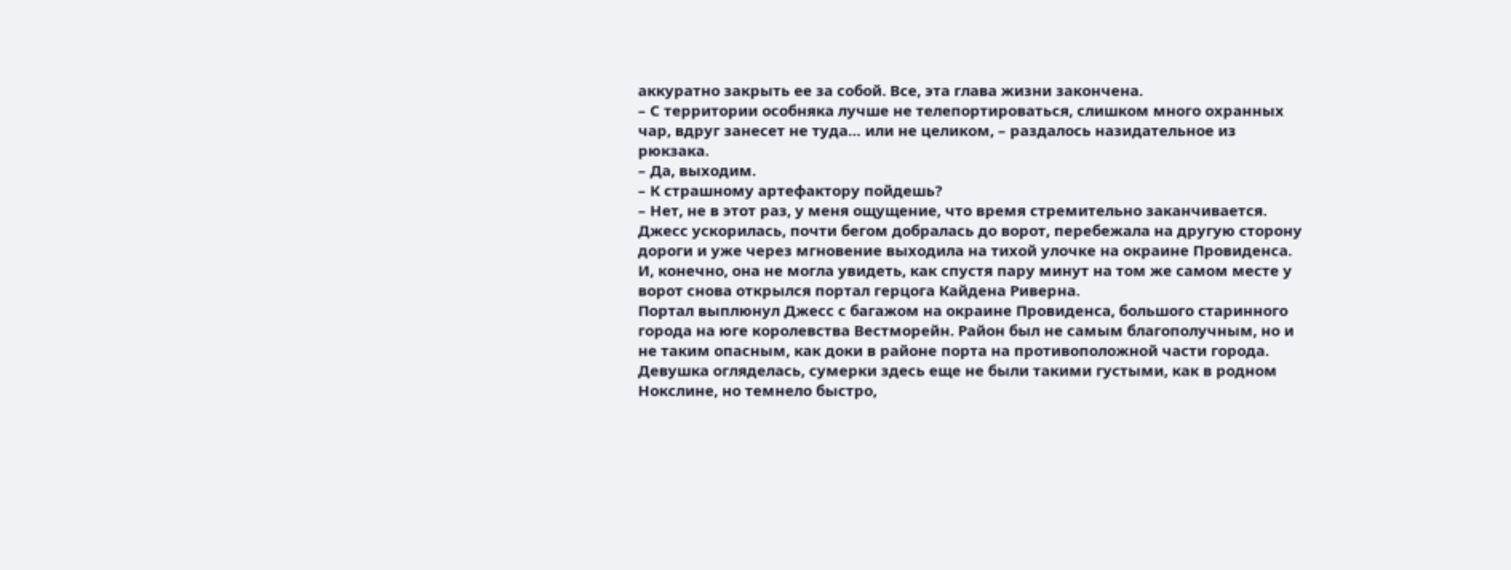аккуратно закрыть ее за собой. Все, эта глава жизни закончена.
– С территории особняка лучше не телепортироваться, слишком много охранных чар, вдруг занесет не туда… или не целиком, – раздалось назидательное из рюкзака.
– Да, выходим.
– К страшному артефактору пойдешь?
– Нет, не в этот раз, у меня ощущение, что время стремительно заканчивается.
Джесс ускорилась, почти бегом добралась до ворот, перебежала на другую сторону дороги и уже через мгновение выходила на тихой улочке на окраине Провиденса. И, конечно, она не могла увидеть, как спустя пару минут на том же самом месте у ворот снова открылся портал герцога Кайдена Риверна.
Портал выплюнул Джесс с багажом на окраине Провиденса, большого старинного города на юге королевства Вестморейн. Район был не самым благополучным, но и не таким опасным, как доки в районе порта на противоположной части города.
Девушка огляделась, сумерки здесь еще не были такими густыми, как в родном Нокслине, но темнело быстро,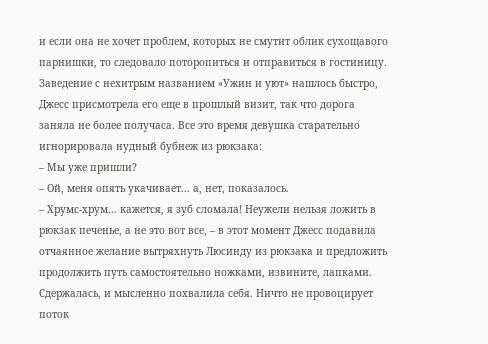и если она не хочет проблем, которых не смутит облик сухощавого парнишки, то следовало поторопиться и отправиться в гостиницу.
Заведение с нехитрым названием «Ужин и уют» нашлось быстро, Джесс присмотрела его еще в прошлый визит, так что дорога заняла не более получаса. Все это время девушка старательно игнорировала нудный бубнеж из рюкзака:
– Мы уже пришли?
– Ой, меня опять укачивает… а, нет, показалось.
– Хрумс-хрум… кажется, я зуб сломала! Неужели нельзя ложить в рюкзак печенье, а не это вот все, – в этот момент Джесс подавила отчаянное желание вытряхнуть Люсинду из рюкзака и предложить продолжить путь самостоятельно ножками, извините, лапками. Сдержалась, и мысленно похвалила себя. Ничто не провоцирует поток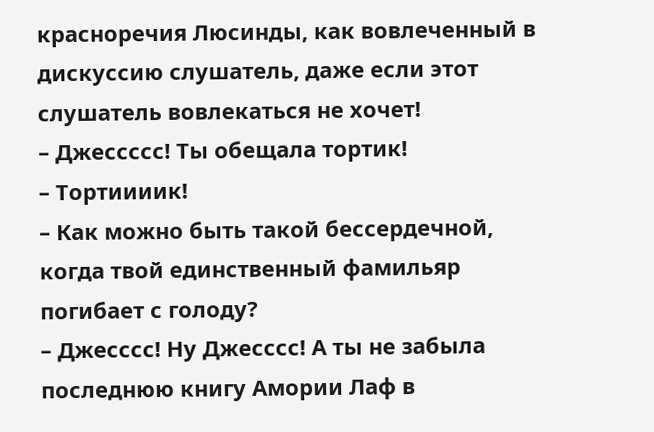красноречия Люсинды, как вовлеченный в дискуссию слушатель, даже если этот слушатель вовлекаться не хочет!
– Джессссс! Ты обещала тортик!
– Тортиииик!
– Как можно быть такой бессердечной, когда твой единственный фамильяр погибает с голоду?
– Джесссс! Ну Джесссс! А ты не забыла последнюю книгу Амории Лаф в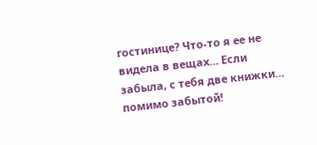гостинице? Что-то я ее не видела в вещах… Если забыла, с тебя две книжки… помимо забытой!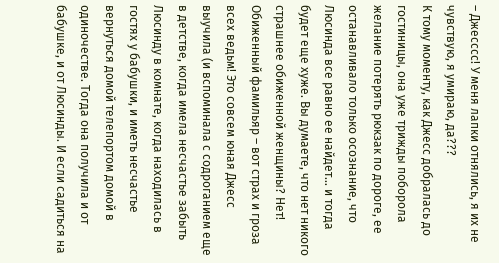– Джесссс! У меня лапки отнялись, я их не чувствую, я умираю, да???
К тому моменту, как Джесс добралась до гостиницы, она уже трижды поборола желание потерять рюкзак по дороге, ее останавливало только осознание, что Люсинда все равно ее найдет… и тогда будет еще хуже. Вы думаете, что нет никого страшнее обиженной женщины? Нет! Обиженный фамильяр – вот страх и гроза всех ведьм! Это совсем юная Джесс выучила (и вспоминала с содроганием еще в детстве, когда имела несчастье забыть Люсинду в комнате, когда находилась в гостях у бабушки, и иметь несчастье вернуться домой телепортом домой в одиночестве. Тогда она получила и от бабушке, и от Люсинды. И если садиться на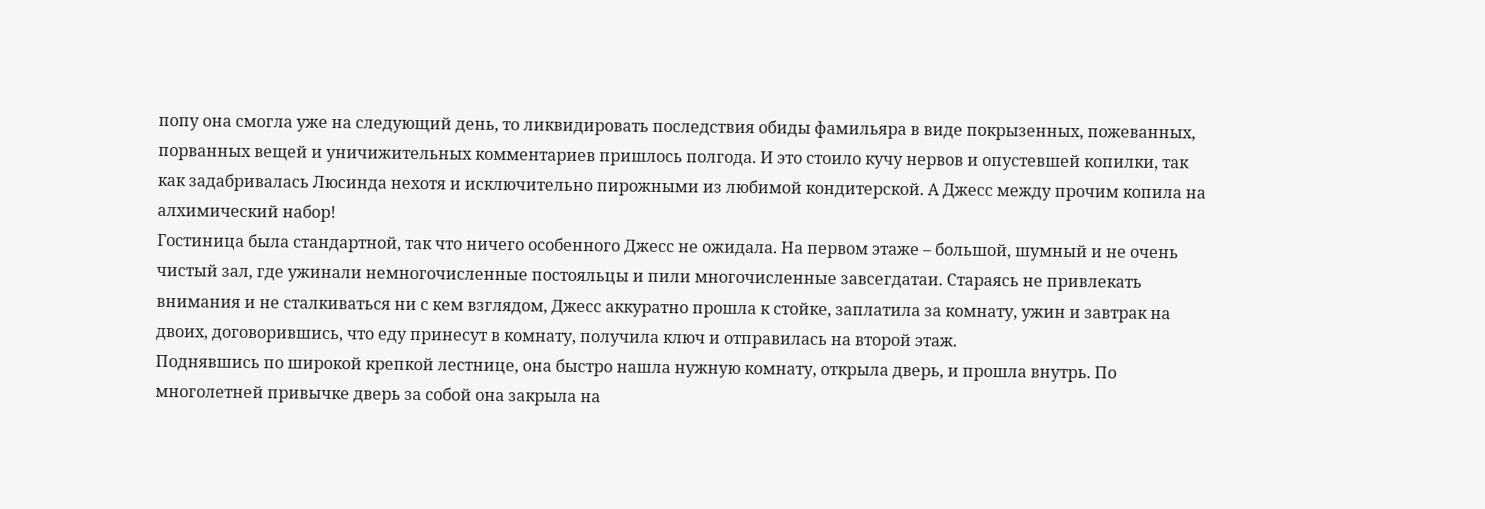попу она смогла уже на следующий день, то ликвидировать последствия обиды фамильяра в виде покрызенных, пожеванных, порванных вещей и уничижительных комментариев пришлось полгода. И это стоило кучу нервов и опустевшей копилки, так как задабривалась Люсинда нехотя и исключительно пирожными из любимой кондитерской. А Джесс между прочим копила на алхимический набор!
Гостиница была стандартной, так что ничего особенного Джесс не ожидала. На первом этаже – большой, шумный и не очень чистый зал, где ужинали немногочисленные постояльцы и пили многочисленные завсегдатаи. Стараясь не привлекать внимания и не сталкиваться ни с кем взглядом, Джесс аккуратно прошла к стойке, заплатила за комнату, ужин и завтрак на двоих, договорившись, что еду принесут в комнату, получила ключ и отправилась на второй этаж.
Поднявшись по широкой крепкой лестнице, она быстро нашла нужную комнату, открыла дверь, и прошла внутрь. По многолетней привычке дверь за собой она закрыла на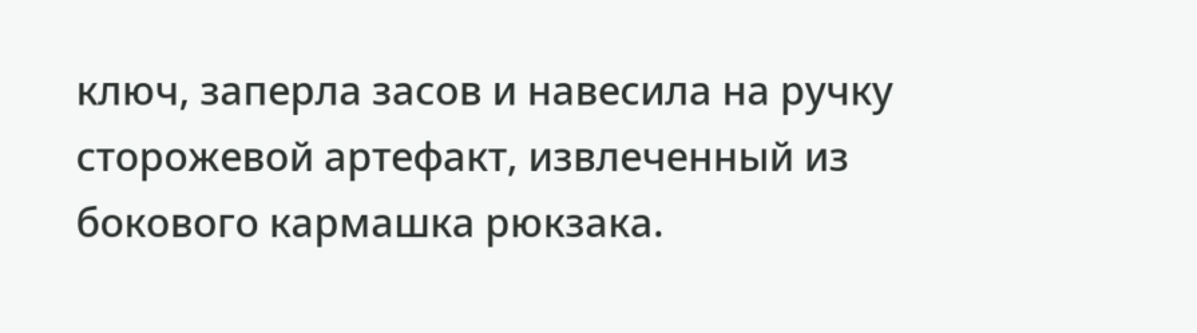ключ, заперла засов и навесила на ручку сторожевой артефакт, извлеченный из бокового кармашка рюкзака.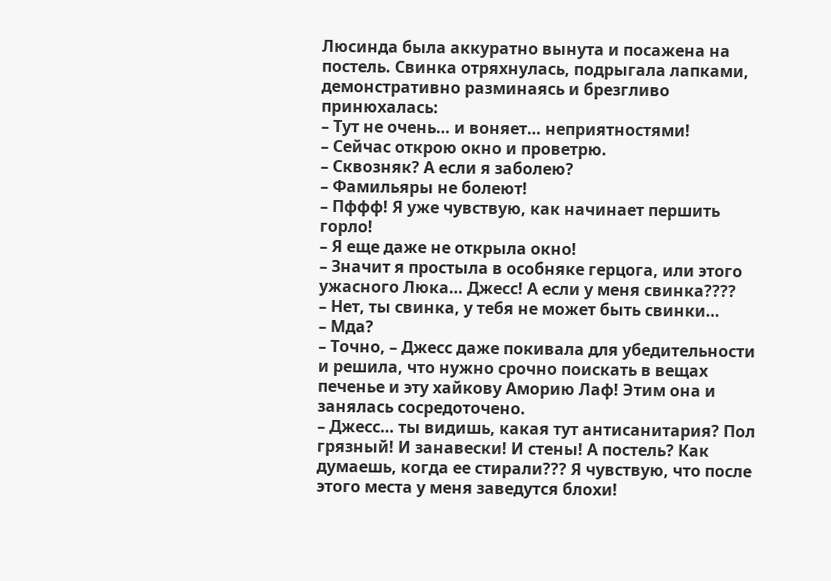Люсинда была аккуратно вынута и посажена на постель. Свинка отряхнулась, подрыгала лапками, демонстративно разминаясь и брезгливо принюхалась:
– Тут не очень… и воняет… неприятностями!
– Сейчас открою окно и проветрю.
– Сквозняк? А если я заболею?
– Фамильяры не болеют!
– Пффф! Я уже чувствую, как начинает першить горло!
– Я еще даже не открыла окно!
– Значит я простыла в особняке герцога, или этого ужасного Люка… Джесс! А если у меня свинка????
– Нет, ты свинка, у тебя не может быть свинки…
– Мда?
– Точно, – Джесс даже покивала для убедительности и решила, что нужно срочно поискать в вещах печенье и эту хайкову Аморию Лаф! Этим она и занялась сосредоточено.
– Джесс… ты видишь, какая тут антисанитария? Пол грязный! И занавески! И стены! А постель? Как думаешь, когда ее стирали??? Я чувствую, что после этого места у меня заведутся блохи!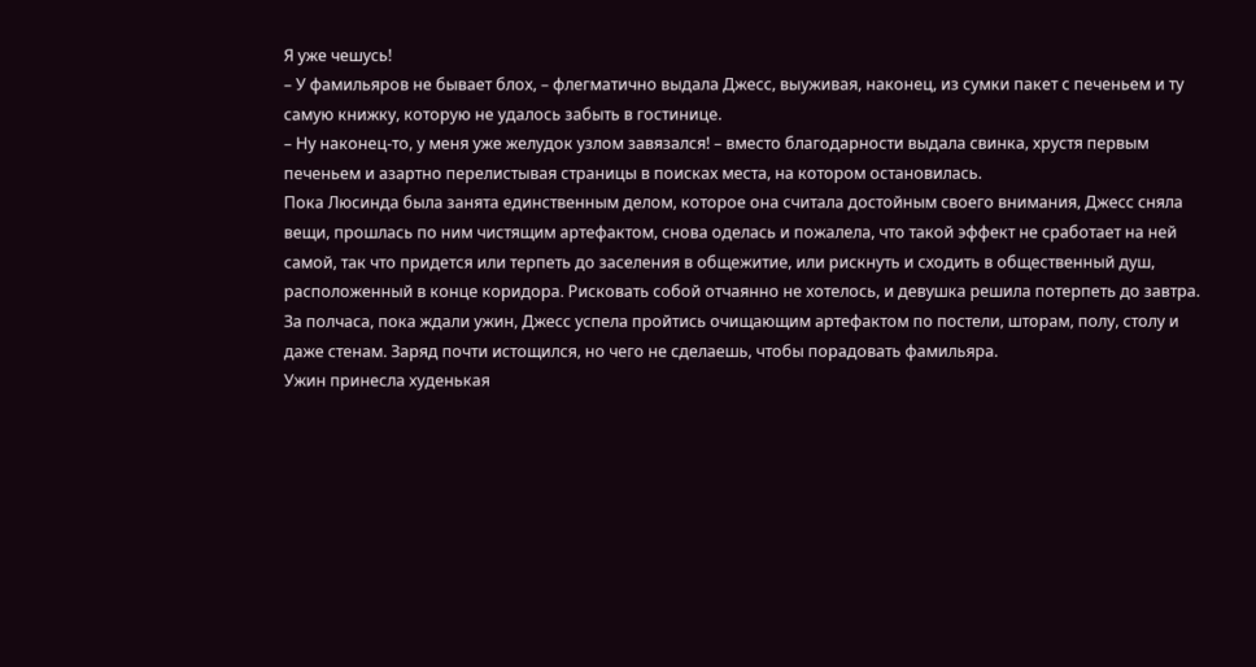Я уже чешусь!
– У фамильяров не бывает блох, – флегматично выдала Джесс, выуживая, наконец, из сумки пакет с печеньем и ту самую книжку, которую не удалось забыть в гостинице.
– Ну наконец-то, у меня уже желудок узлом завязался! – вместо благодарности выдала свинка, хрустя первым печеньем и азартно перелистывая страницы в поисках места, на котором остановилась.
Пока Люсинда была занята единственным делом, которое она считала достойным своего внимания, Джесс сняла вещи, прошлась по ним чистящим артефактом, снова оделась и пожалела, что такой эффект не сработает на ней самой, так что придется или терпеть до заселения в общежитие, или рискнуть и сходить в общественный душ, расположенный в конце коридора. Рисковать собой отчаянно не хотелось, и девушка решила потерпеть до завтра.
За полчаса, пока ждали ужин, Джесс успела пройтись очищающим артефактом по постели, шторам, полу, столу и даже стенам. Заряд почти истощился, но чего не сделаешь, чтобы порадовать фамильяра.
Ужин принесла худенькая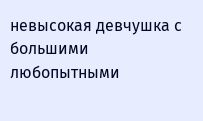невысокая девчушка с большими любопытными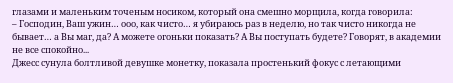глазами и маленьким точеным носиком, который она смешно морщила, когда говорила:
– Господин, Ваш ужин… ооо, как чисто… я убираюсь раз в неделю, но так чисто никогда не бывает… а Вы маг, да? А можете огоньки показать? А Вы поступать будете? Говорят, в академии не все спокойно...
Джесс сунула болтливой девушке монетку, показала простенький фокус с летающими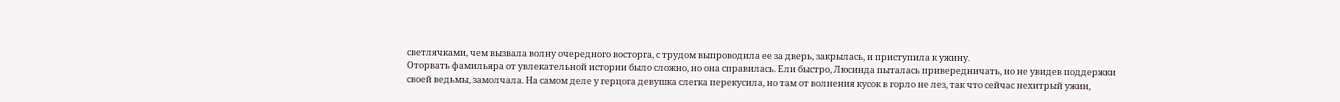светлячками, чем вызвала волну очередного восторга, с трудом выпроводила ее за дверь, закрылась, и приступила к ужину.
Оторвать фамильяра от увлекательной истории было сложно, но она справилась. Ели быстро, Люсинда пыталась привередничать, но не увидев поддержки своей ведьмы, замолчала. На самом деле у герцога девушка слегка перекусила, но там от волнения кусок в горло не лез, так что сейчас нехитрый ужин,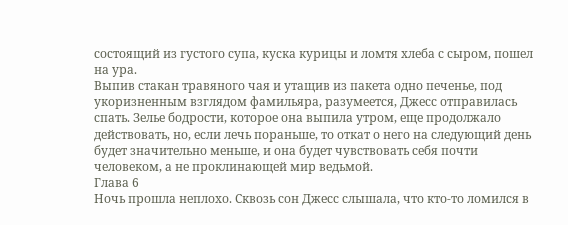состоящий из густого супа, куска курицы и ломтя хлеба с сыром, пошел на ура.
Выпив стакан травяного чая и утащив из пакета одно печенье, под укоризненным взглядом фамильяра, разумеется, Джесс отправилась спать. Зелье бодрости, которое она выпила утром, еще продолжало действовать, но, если лечь пораньше, то откат о него на следующий день будет значительно меньше, и она будет чувствовать себя почти человеком, а не проклинающей мир ведьмой.
Глава 6
Ночь прошла неплохо. Сквозь сон Джесс слышала, что кто-то ломился в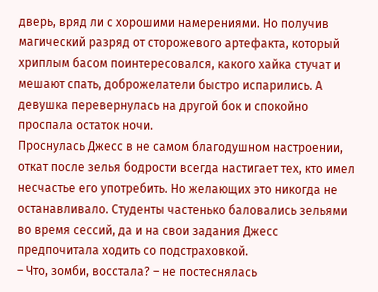дверь, вряд ли с хорошими намерениями. Но получив магический разряд от сторожевого артефакта, который хриплым басом поинтересовался, какого хайка стучат и мешают спать, доброжелатели быстро испарились. А девушка перевернулась на другой бок и спокойно проспала остаток ночи.
Проснулась Джесс в не самом благодушном настроении, откат после зелья бодрости всегда настигает тех, кто имел несчастье его употребить. Но желающих это никогда не останавливало. Студенты частенько баловались зельями во время сессий, да и на свои задания Джесс предпочитала ходить со подстраховкой.
– Что, зомби, восстала? – не постеснялась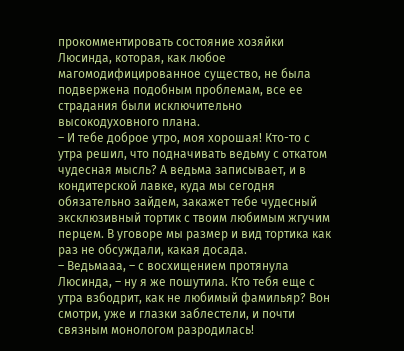прокомментировать состояние хозяйки Люсинда, которая, как любое магомодифицированное существо, не была подвержена подобным проблемам, все ее страдания были исключительно высокодуховного плана.
– И тебе доброе утро, моя хорошая! Кто-то с утра решил, что подначивать ведьму с откатом чудесная мысль? А ведьма записывает, и в кондитерской лавке, куда мы сегодня обязательно зайдем, закажет тебе чудесный эксклюзивный тортик с твоим любимым жгучим перцем. В уговоре мы размер и вид тортика как раз не обсуждали, какая досада.
– Ведьмааа, – с восхищением протянула Люсинда, – ну я же пошутила. Кто тебя еще с утра взбодрит, как не любимый фамильяр? Вон смотри, уже и глазки заблестели, и почти связным монологом разродилась!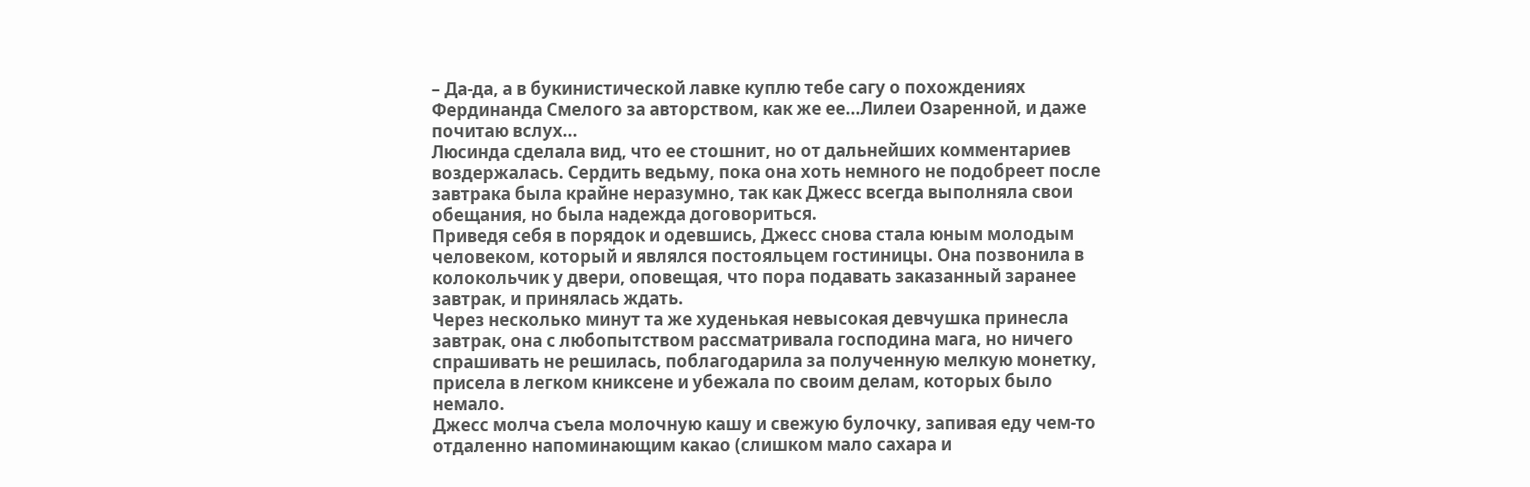– Да-да, а в букинистической лавке куплю тебе сагу о похождениях Фердинанда Смелого за авторством, как же ее...Лилеи Озаренной, и даже почитаю вслух...
Люсинда сделала вид, что ее стошнит, но от дальнейших комментариев воздержалась. Сердить ведьму, пока она хоть немного не подобреет после завтрака была крайне неразумно, так как Джесс всегда выполняла свои обещания, но была надежда договориться.
Приведя себя в порядок и одевшись, Джесс снова стала юным молодым человеком, который и являлся постояльцем гостиницы. Она позвонила в колокольчик у двери, оповещая, что пора подавать заказанный заранее завтрак, и принялась ждать.
Через несколько минут та же худенькая невысокая девчушка принесла завтрак, она с любопытством рассматривала господина мага, но ничего спрашивать не решилась, поблагодарила за полученную мелкую монетку, присела в легком книксене и убежала по своим делам, которых было немало.
Джесс молча съела молочную кашу и свежую булочку, запивая еду чем-то отдаленно напоминающим какао (слишком мало сахара и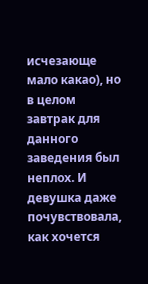исчезающе мало какао), но в целом завтрак для данного заведения был неплох. И девушка даже почувствовала, как хочется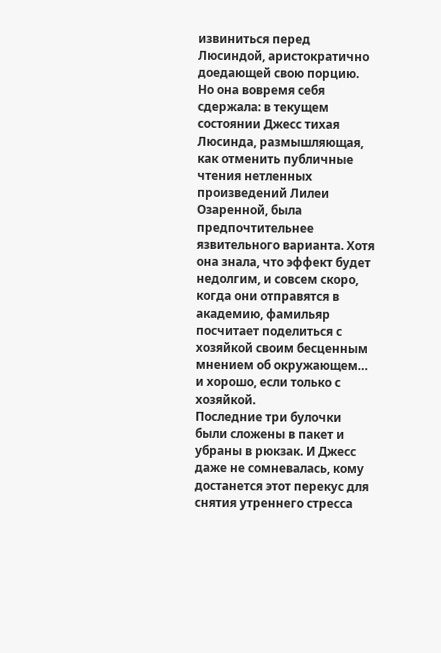извиниться перед Люсиндой, аристократично доедающей свою порцию. Но она вовремя себя сдержала: в текущем состоянии Джесс тихая Люсинда, размышляющая, как отменить публичные чтения нетленных произведений Лилеи Озаренной, была предпочтительнее язвительного варианта. Хотя она знала, что эффект будет недолгим, и совсем скоро, когда они отправятся в академию, фамильяр посчитает поделиться с хозяйкой своим бесценным мнением об окружающем… и хорошо, если только с хозяйкой.
Последние три булочки были сложены в пакет и убраны в рюкзак. И Джесс даже не сомневалась, кому достанется этот перекус для снятия утреннего стресса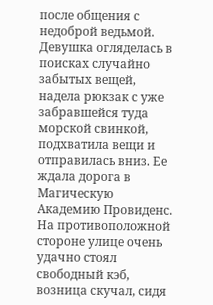после общения с недоброй ведьмой.
Девушка огляделась в поисках случайно забытых вещей, надела рюкзак с уже забравшейся туда морской свинкой, подхватила вещи и отправилась вниз. Ее ждала дорога в Магическую Академию Провиденс.
На противоположной стороне улице очень удачно стоял свободный кэб, возница скучал, сидя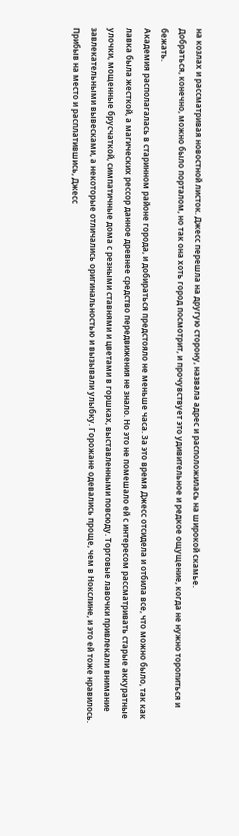на козлах и рассматривая новостной листок. Джесс перешла на другую сторону, назвала адрес и расположилась на широкой скамье.
Добраться, конечно, можно было порталом, но так она хоть город посмотрит, и прочувствует это удивительное и редкое ощущение, когда не нужно торопиться и бежать.
Академия располагалась в старинном районе города, и добираться предстояло не меньше часа. За это время Джесс отсидела и отбила все, что можно было, так как лавка была жесткой, а магических рессор данное древнее средство передвижения не знало. Но это не помешало ей с интересом рассматривать старые аккуратные улочки, мощенные брусчаткой, симпатичные дома с резными ставнями и цветами в горшках, выставленными повсюду. Торговые лавочки привлекали внимание завлекательными вывесками, а некоторые отличались оригинальностью и вызывали улыбку. Горожане одевались проще, чем в Нокслине, и это ей тоже нравилось.
Прибыв на место и расплатившись, Джесс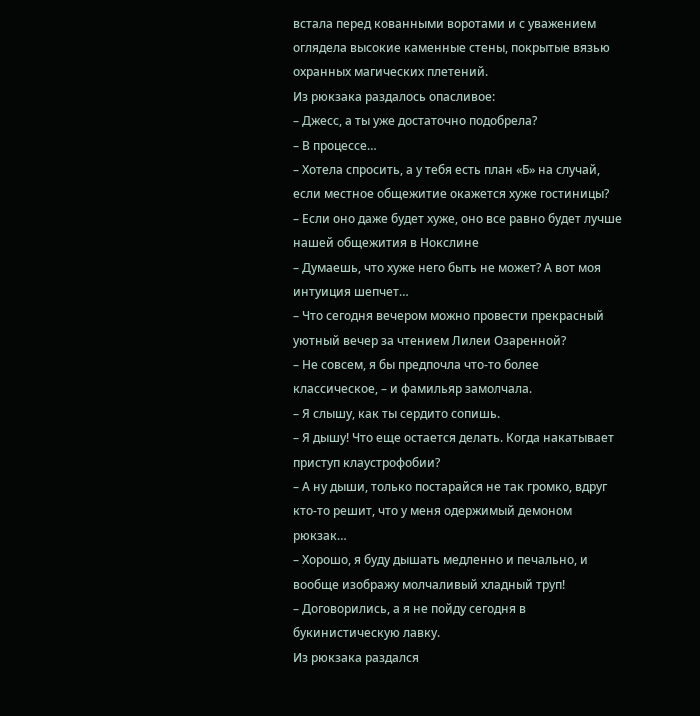встала перед кованными воротами и с уважением оглядела высокие каменные стены, покрытые вязью охранных магических плетений.
Из рюкзака раздалось опасливое:
– Джесс, а ты уже достаточно подобрела?
– В процессе…
– Хотела спросить, а у тебя есть план «Б» на случай, если местное общежитие окажется хуже гостиницы?
– Если оно даже будет хуже, оно все равно будет лучше нашей общежития в Нокслине
– Думаешь, что хуже него быть не может? А вот моя интуиция шепчет…
– Что сегодня вечером можно провести прекрасный уютный вечер за чтением Лилеи Озаренной?
– Не совсем, я бы предпочла что-то более классическое, – и фамильяр замолчала.
– Я слышу, как ты сердито сопишь.
– Я дышу! Что еще остается делать. Когда накатывает приступ клаустрофобии?
– А ну дыши, только постарайся не так громко, вдруг кто-то решит, что у меня одержимый демоном рюкзак…
– Хорошо, я буду дышать медленно и печально, и вообще изображу молчаливый хладный труп!
– Договорились, а я не пойду сегодня в букинистическую лавку.
Из рюкзака раздался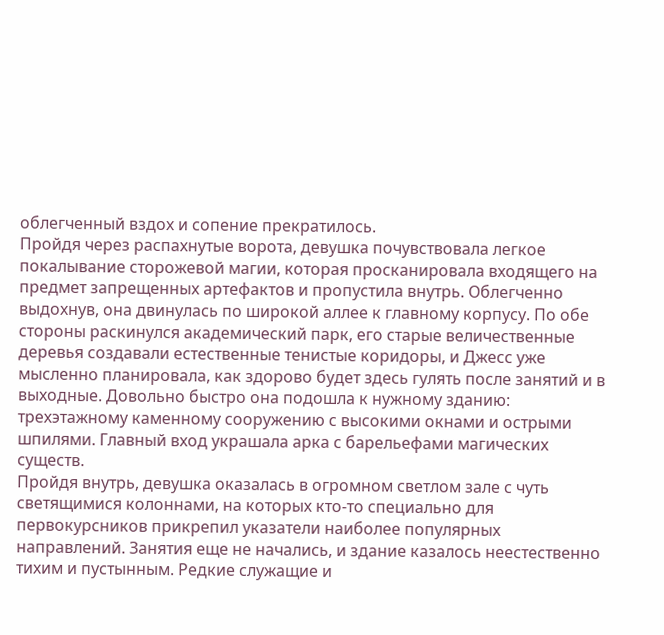облегченный вздох и сопение прекратилось.
Пройдя через распахнутые ворота, девушка почувствовала легкое покалывание сторожевой магии, которая просканировала входящего на предмет запрещенных артефактов и пропустила внутрь. Облегченно выдохнув, она двинулась по широкой аллее к главному корпусу. По обе стороны раскинулся академический парк, его старые величественные деревья создавали естественные тенистые коридоры, и Джесс уже мысленно планировала, как здорово будет здесь гулять после занятий и в выходные. Довольно быстро она подошла к нужному зданию: трехэтажному каменному сооружению с высокими окнами и острыми шпилями. Главный вход украшала арка с барельефами магических существ.
Пройдя внутрь, девушка оказалась в огромном светлом зале с чуть светящимися колоннами, на которых кто-то специально для первокурсников прикрепил указатели наиболее популярных направлений. Занятия еще не начались, и здание казалось неестественно тихим и пустынным. Редкие служащие и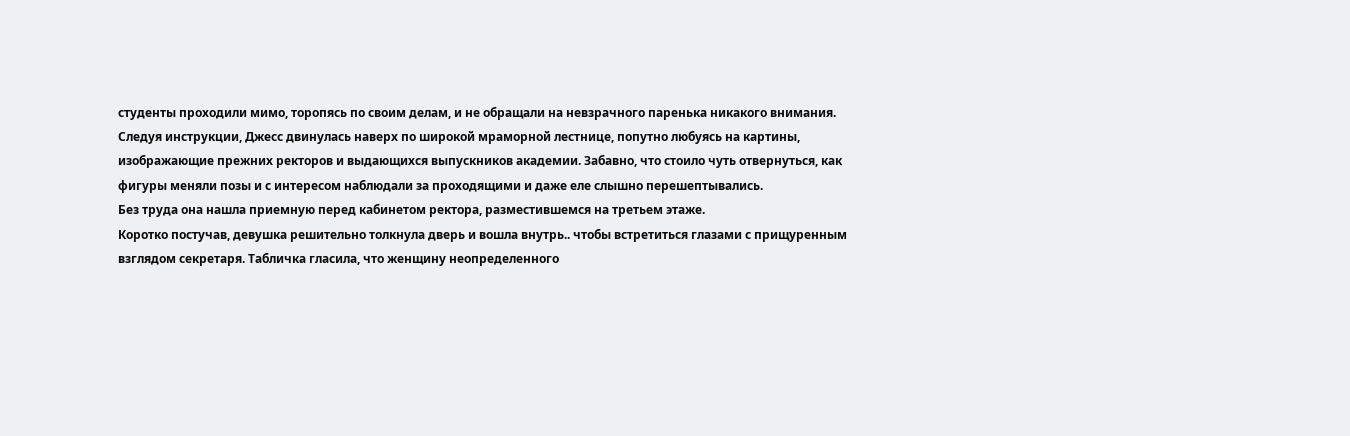студенты проходили мимо, торопясь по своим делам, и не обращали на невзрачного паренька никакого внимания.
Следуя инструкции, Джесс двинулась наверх по широкой мраморной лестнице, попутно любуясь на картины, изображающие прежних ректоров и выдающихся выпускников академии. Забавно, что стоило чуть отвернуться, как фигуры меняли позы и с интересом наблюдали за проходящими и даже еле слышно перешептывались.
Без труда она нашла приемную перед кабинетом ректора, разместившемся на третьем этаже.
Коротко постучав, девушка решительно толкнула дверь и вошла внутрь.. чтобы встретиться глазами с прищуренным взглядом секретаря. Табличка гласила, что женщину неопределенного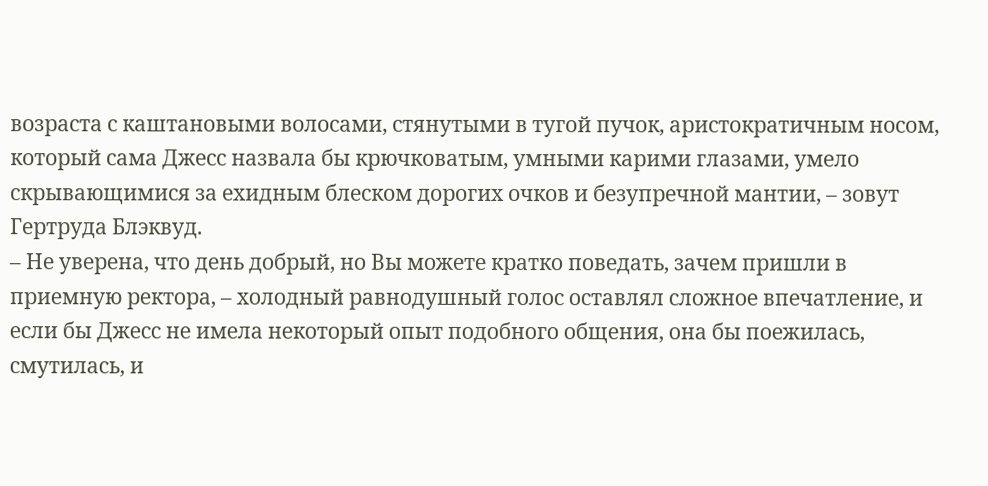возраста с каштановыми волосами, стянутыми в тугой пучок, аристократичным носом, который сама Джесс назвала бы крючковатым, умными карими глазами, умело скрывающимися за ехидным блеском дорогих очков и безупречной мантии, – зовут Гертруда Блэквуд.
– Не уверена, что день добрый, но Вы можете кратко поведать, зачем пришли в приемную ректора, – холодный равнодушный голос оставлял сложное впечатление, и если бы Джесс не имела некоторый опыт подобного общения, она бы поежилась, смутилась, и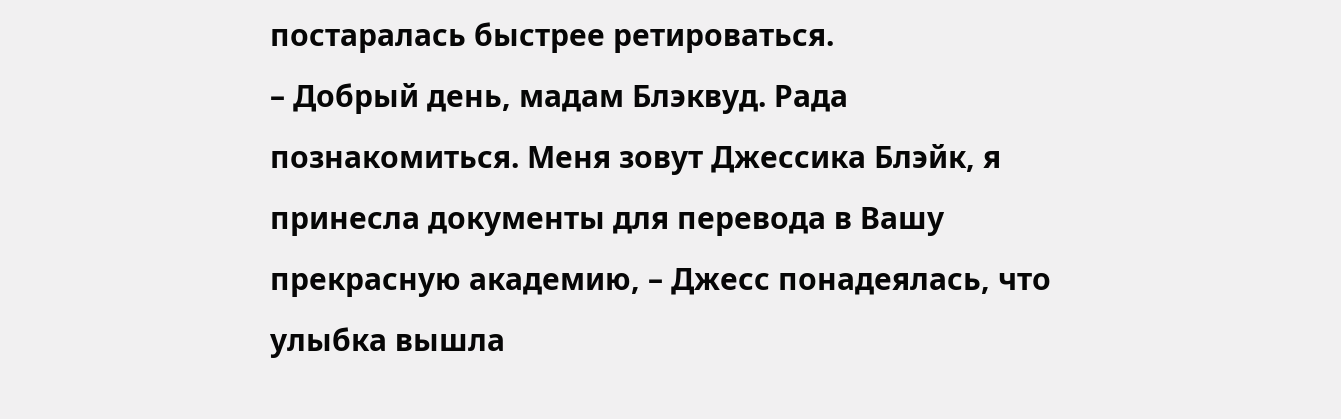постаралась быстрее ретироваться.
– Добрый день, мадам Блэквуд. Рада познакомиться. Меня зовут Джессика Блэйк, я принесла документы для перевода в Вашу прекрасную академию, – Джесс понадеялась, что улыбка вышла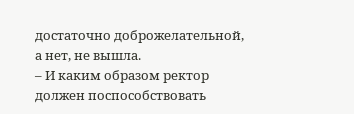достаточно доброжелательной, а нет, не вышла.
– И каким образом ректор должен поспособствовать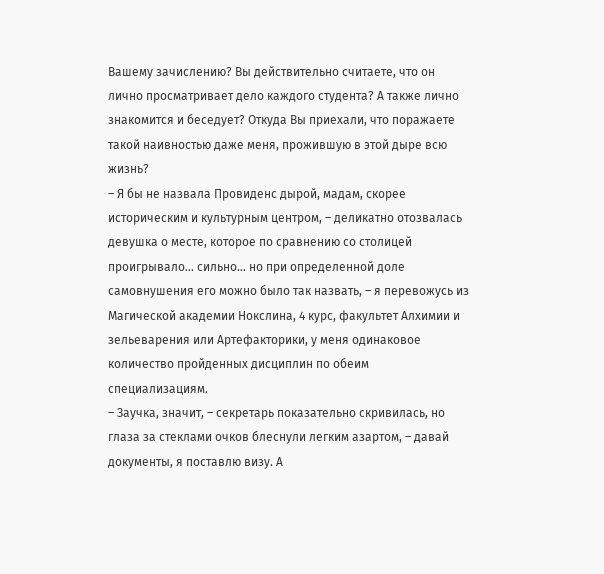Вашему зачислению? Вы действительно считаете, что он лично просматривает дело каждого студента? А также лично знакомится и беседует? Откуда Вы приехали, что поражаете такой наивностью даже меня, прожившую в этой дыре всю жизнь?
– Я бы не назвала Провиденс дырой, мадам, скорее историческим и культурным центром, – деликатно отозвалась девушка о месте, которое по сравнению со столицей проигрывало… сильно… но при определенной доле самовнушения его можно было так назвать, – я перевожусь из Магической академии Нокслина, 4 курс, факультет Алхимии и зельеварения или Артефакторики, у меня одинаковое количество пройденных дисциплин по обеим специализациям.
– Заучка, значит, – секретарь показательно скривилась, но глаза за стеклами очков блеснули легким азартом, – давай документы, я поставлю визу. А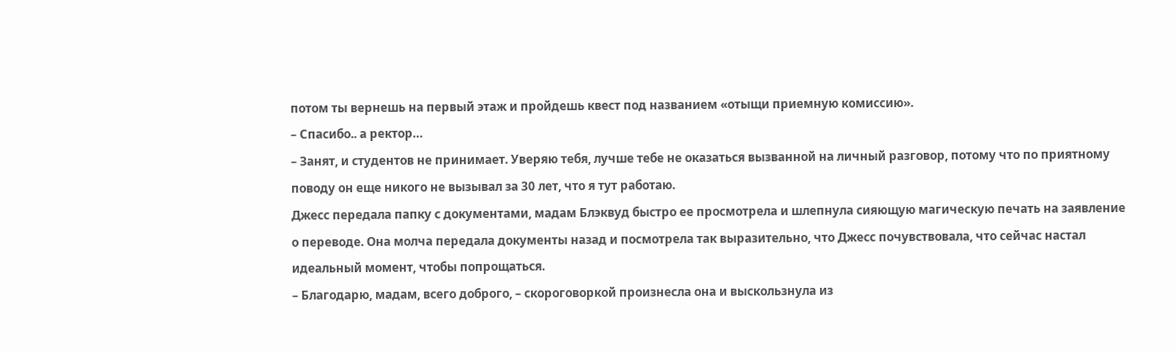потом ты вернешь на первый этаж и пройдешь квест под названием «отыщи приемную комиссию».
– Спасибо.. а ректор…
– Занят, и студентов не принимает. Уверяю тебя, лучше тебе не оказаться вызванной на личный разговор, потому что по приятному поводу он еще никого не вызывал за 30 лет, что я тут работаю.
Джесс передала папку с документами, мадам Блэквуд быстро ее просмотрела и шлепнула сияющую магическую печать на заявление о переводе. Она молча передала документы назад и посмотрела так выразительно, что Джесс почувствовала, что сейчас настал идеальный момент, чтобы попрощаться.
– Благодарю, мадам, всего доброго, – скороговоркой произнесла она и выскользнула из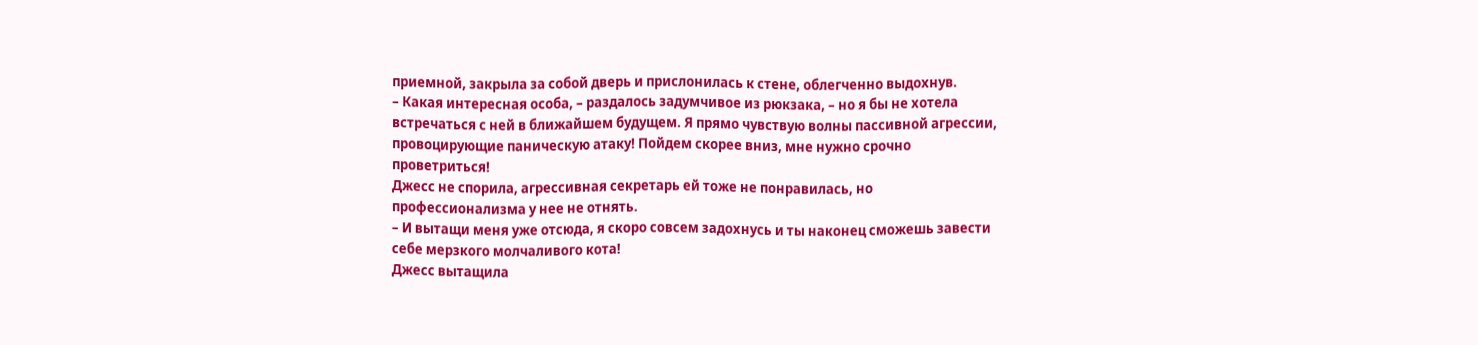приемной, закрыла за собой дверь и прислонилась к стене, облегченно выдохнув.
– Какая интересная особа, – раздалось задумчивое из рюкзака, – но я бы не хотела встречаться с ней в ближайшем будущем. Я прямо чувствую волны пассивной агрессии, провоцирующие паническую атаку! Пойдем скорее вниз, мне нужно срочно проветриться!
Джесс не спорила, агрессивная секретарь ей тоже не понравилась, но профессионализма у нее не отнять.
– И вытащи меня уже отсюда, я скоро совсем задохнусь и ты наконец сможешь завести себе мерзкого молчаливого кота!
Джесс вытащила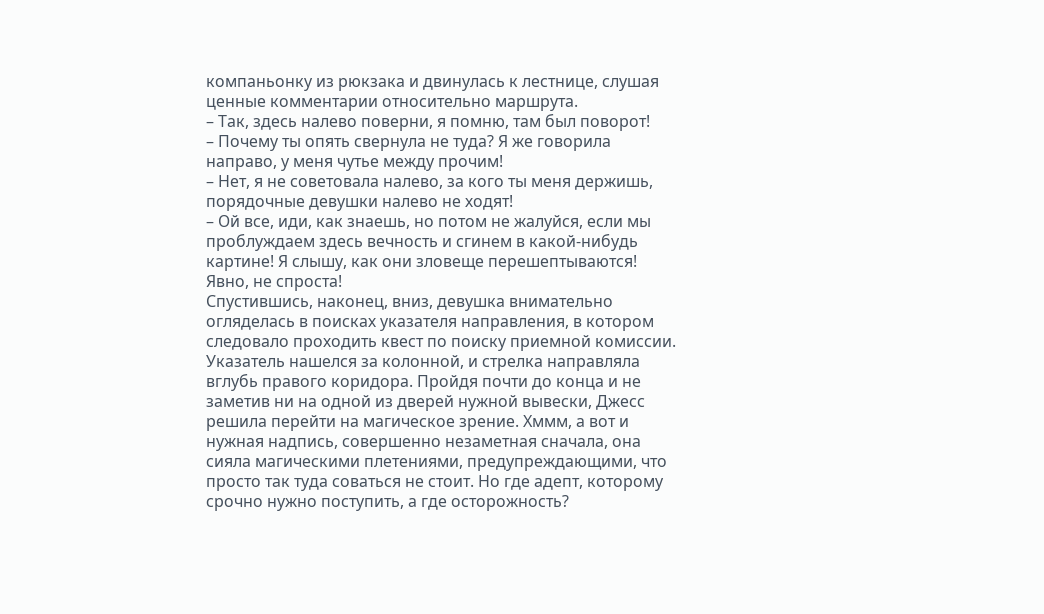компаньонку из рюкзака и двинулась к лестнице, слушая ценные комментарии относительно маршрута.
– Так, здесь налево поверни, я помню, там был поворот!
– Почему ты опять свернула не туда? Я же говорила направо, у меня чутье между прочим!
– Нет, я не советовала налево, за кого ты меня держишь, порядочные девушки налево не ходят!
– Ой все, иди, как знаешь, но потом не жалуйся, если мы проблуждаем здесь вечность и сгинем в какой-нибудь картине! Я слышу, как они зловеще перешептываются! Явно, не спроста!
Спустившись, наконец, вниз, девушка внимательно огляделась в поисках указателя направления, в котором следовало проходить квест по поиску приемной комиссии. Указатель нашелся за колонной, и стрелка направляла вглубь правого коридора. Пройдя почти до конца и не заметив ни на одной из дверей нужной вывески, Джесс решила перейти на магическое зрение. Хммм, а вот и нужная надпись, совершенно незаметная сначала, она сияла магическими плетениями, предупреждающими, что просто так туда соваться не стоит. Но где адепт, которому срочно нужно поступить, а где осторожность?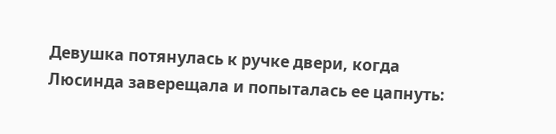Девушка потянулась к ручке двери, когда Люсинда заверещала и попыталась ее цапнуть: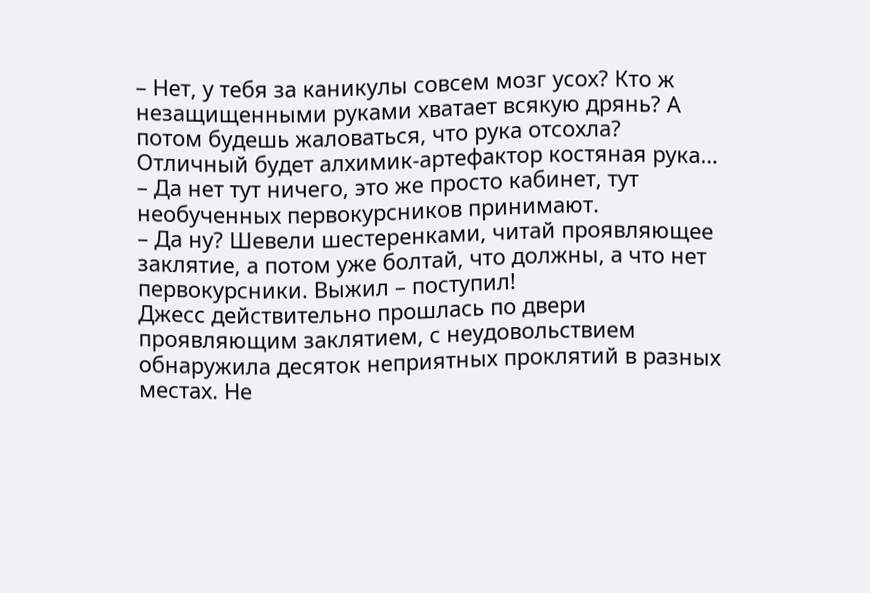– Нет, у тебя за каникулы совсем мозг усох? Кто ж незащищенными руками хватает всякую дрянь? А потом будешь жаловаться, что рука отсохла? Отличный будет алхимик-артефактор костяная рука…
– Да нет тут ничего, это же просто кабинет, тут необученных первокурсников принимают.
– Да ну? Шевели шестеренками, читай проявляющее заклятие, а потом уже болтай, что должны, а что нет первокурсники. Выжил – поступил!
Джесс действительно прошлась по двери проявляющим заклятием, с неудовольствием обнаружила десяток неприятных проклятий в разных местах. Не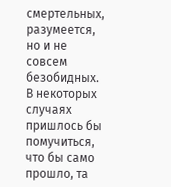смертельных, разумеется, но и не совсем безобидных. В некоторых случаях пришлось бы помучиться, что бы само прошло, та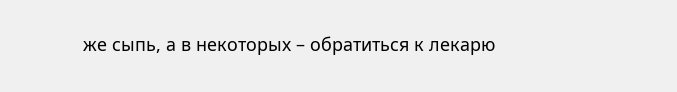же сыпь, а в некоторых – обратиться к лекарю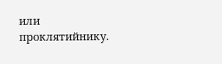или проклятийнику.